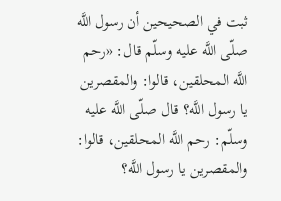ثبت في الصحيحين أن رسول اللَّه صلّى اللَّه عليه وسلّم قال: «رحم اللَّه المحلقين، قالوا: والمقصرين يا رسول اللَّه؟ قال صلّى اللَّه عليه وسلّم: رحم اللَّه المحلقين، قالوا: والمقصرين يا رسول اللَّه؟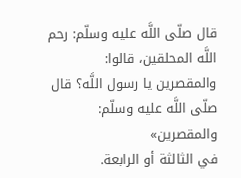قال صلّى اللَّه عليه وسلّم: رحم اللَّه المحلقين، قالوا: والمقصرين يا رسول اللَّه؟ قال صلّى اللَّه عليه وسلّم: والمقصرين»
في الثالثة أو الرابعة.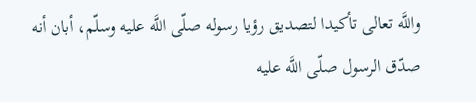واللَّه تعالى تأكيدا لتصديق رؤيا رسوله صلّى اللَّه عليه وسلّم، أبان أنه صدّق الرسول صلّى اللَّه عليه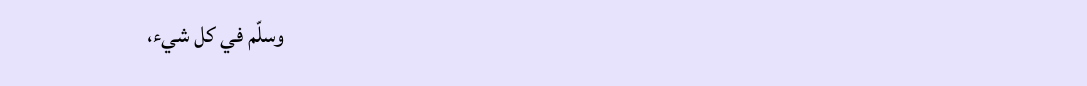وسلّم في كل شيء،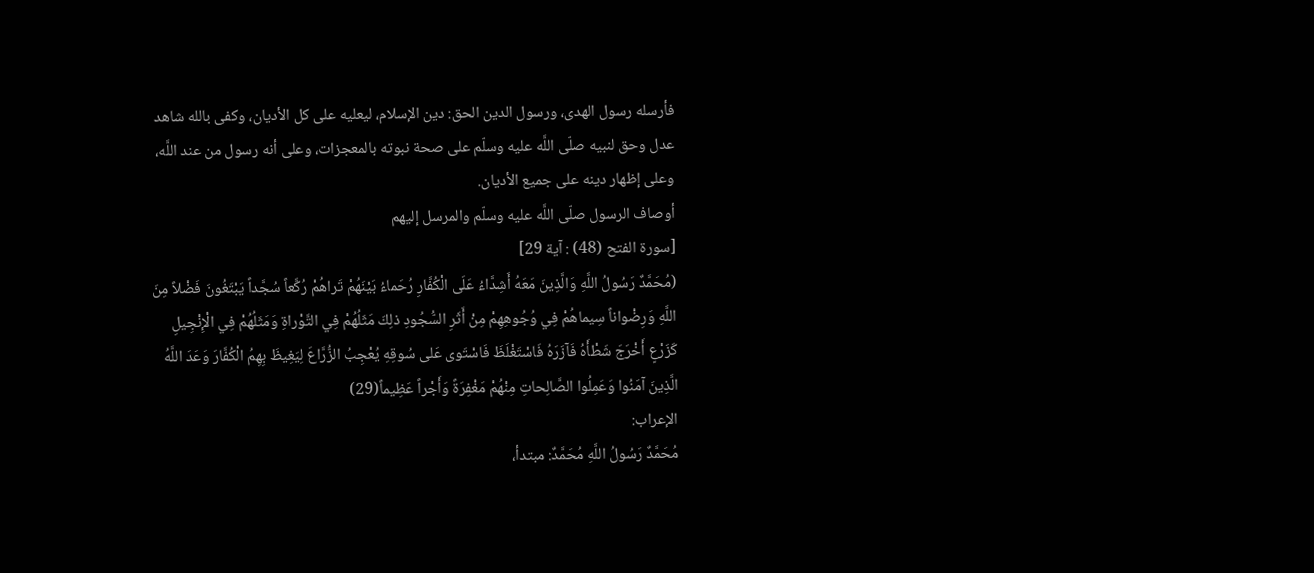فأرسله رسول الهدى، ورسول الدين الحق: دين الإسلام، ليعليه على كل الأديان، وكفى بالله شاهد عدل وحق لنبيه صلّى اللَّه عليه وسلّم على صحة نبوته بالمعجزات، وعلى أنه رسول من عند اللَّه، وعلى إظهار دينه على جميع الأديان.
أوصاف الرسول صلّى اللَّه عليه وسلّم والمرسل إليهم
[سورة الفتح (48) : آية 29]
(مُحَمَّدٌ رَسُولُ اللَّهِ وَالَّذِينَ مَعَهُ أَشِدَّاءُ عَلَى الْكُفَّارِ رُحَماءُ بَيْنَهُمْ تَراهُمْ رُكَّعاً سُجَّداً يَبْتَغُونَ فَضْلاً مِنَ اللَّهِ وَرِضْواناً سِيماهُمْ فِي وُجُوهِهِمْ مِنْ أَثَرِ السُّجُودِ ذلِكَ مَثَلُهُمْ فِي التَّوْراةِ وَمَثَلُهُمْ فِي الْإِنْجِيلِ كَزَرْعٍ أَخْرَجَ شَطْأَهُ فَآزَرَهُ فَاسْتَغْلَظَ فَاسْتَوى عَلى سُوقِهِ يُعْجِبُ الزُّرَّاعَ لِيَغِيظَ بِهِمُ الْكُفَّارَ وَعَدَ اللَّهُ الَّذِينَ آمَنُوا وَعَمِلُوا الصَّالِحاتِ مِنْهُمْ مَغْفِرَةً وَأَجْراً عَظِيماً(29)
الإعراب:
مُحَمَّدٌ رَسُولُ اللَّهِ مُحَمَّدٌ: مبتدأ،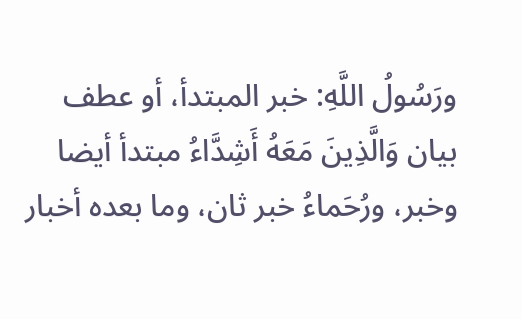ورَسُولُ اللَّهِ: خبر المبتدأ، أو عطف بيان وَالَّذِينَ مَعَهُ أَشِدَّاءُ مبتدأ أيضا وخبر، ورُحَماءُ خبر ثان، وما بعده أخبار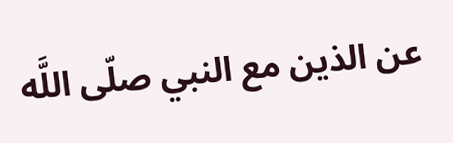عن الذين مع النبي صلّى اللَّه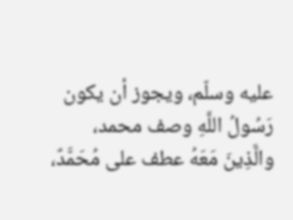عليه وسلّم، ويجوز أن يكون رَسُولُ اللَّهِ وصف محمد، والَّذِينَ مَعَهُ عطف على مُحَمَّدٌ،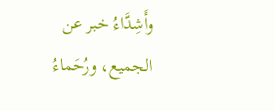وأَشِدَّاءُ خبر عن الجميع، ورُحَماءُ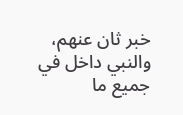خبر ثان عنهم، والنبي داخل في جميع ما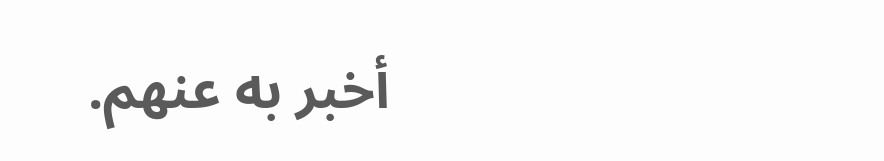أخبر به عنهم.